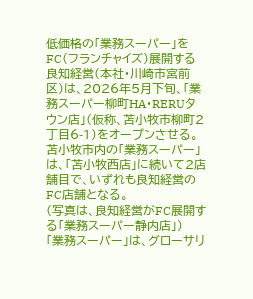低価格の「業務スーパー」をFC(フランチャイズ)展開する良知経営(本社・川崎市宮前区)は、2026年5月下旬、「業務スーパー柳町HA・RERUタウン店」(仮称、苫小牧市柳町2丁目6-1)をオープンさせる。苫小牧市内の「業務スーパー」は、「苫小牧西店」に続いて2店舗目で、いずれも良知経営のFC店舗となる。
(写真は、良知経営がFC展開する「業務スーパー静内店」)
「業務スーパー」は、グローサリ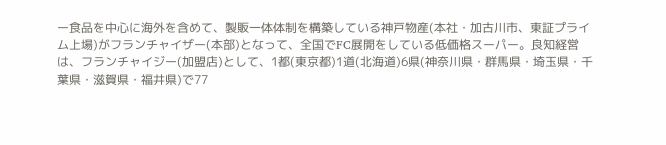ー食品を中心に海外を含めて、製販一体体制を構築している神戸物産(本社・加古川市、東証プライム上場)がフランチャイザー(本部)となって、全国でFC展開をしている低価格スーパー。良知経営は、フランチャイジー(加盟店)として、1都(東京都)1道(北海道)6県(神奈川県・群馬県・埼玉県・千葉県・滋賀県・福井県)で77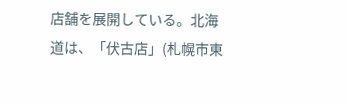店舗を展開している。北海道は、「伏古店」(札幌市東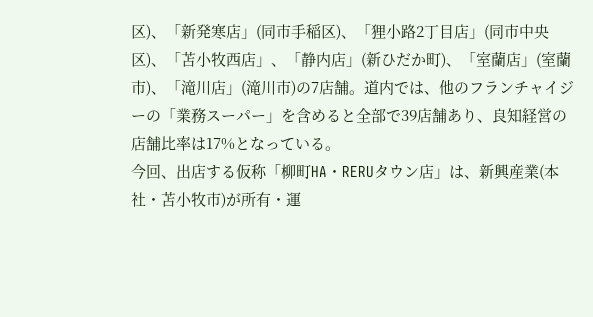区)、「新発寒店」(同市手稲区)、「狸小路2丁目店」(同市中央区)、「苫小牧西店」、「静内店」(新ひだか町)、「室蘭店」(室蘭市)、「滝川店」(滝川市)の7店舗。道内では、他のフランチャイジーの「業務スーパー」を含めると全部で39店舗あり、良知経営の店舗比率は17%となっている。
今回、出店する仮称「柳町HA・RERUタウン店」は、新興産業(本社・苫小牧市)が所有・運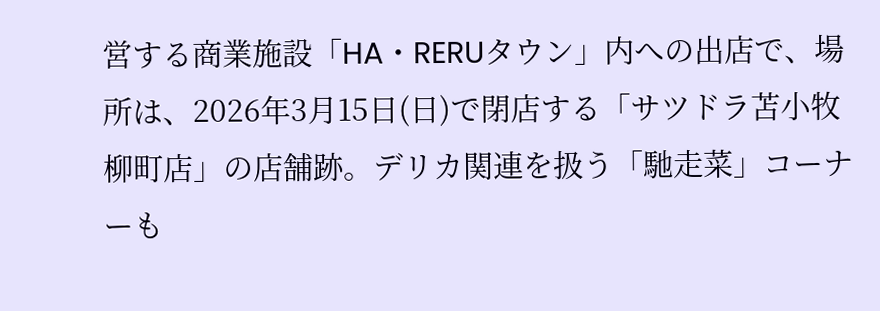営する商業施設「HA・RERUタウン」内への出店で、場所は、2026年3月15日(日)で閉店する「サツドラ苫小牧柳町店」の店舗跡。デリカ関連を扱う「馳走菜」コーナーも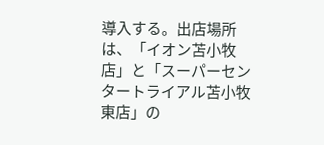導入する。出店場所は、「イオン苫小牧店」と「スーパーセンタートライアル苫小牧東店」の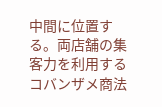中間に位置する。両店舗の集客力を利用するコバンザメ商法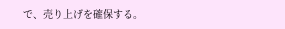で、売り上げを確保する。